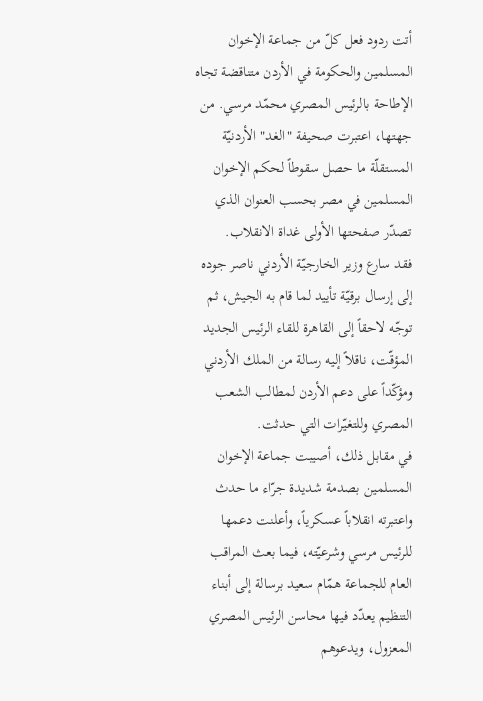أتت ردود فعل كلّ من جماعة الإخوان المسلمين والحكومة في الأردن متناقضة تجاه الإطاحة بالرئيس المصري محمّد مرسي. من جهتها، اعتبرت صحيفة "الغد" الأردنيّة المستقلّة ما حصل سقوطاً لحكم الإخوان المسلمين في مصر بحسب العنوان الذي تصدّر صفحتها الأولى غداة الانقلاب.
فقد سارع وزير الخارجيّة الأردني ناصر جوده إلى إرسال برقيّة تأييد لما قام به الجيش، ثم توجّه لاحقاً إلى القاهرة للقاء الرئيس الجديد المؤقّت، ناقلاً إليه رسالة من الملك الأردني ومؤكّداً على دعم الأردن لمطالب الشعب المصري وللتغيّرات التي حدثت.
في مقابل ذلك، أصيبت جماعة الإخوان المسلمين بصدمة شديدة جرّاء ما حدث واعتبرته انقلاباً عسكرياً، وأعلنت دعمها للرئيس مرسي وشرعيّته، فيما بعث المراقب العام للجماعة همّام سعيد برسالة إلى أبناء التنظيم يعدّد فيها محاسن الرئيس المصري المعزول، ويدعوهم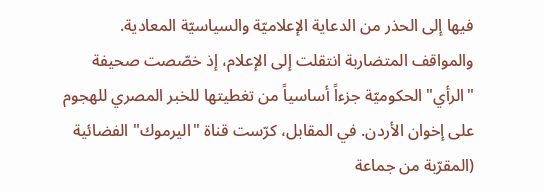فيها إلى الحذر من الدعاية الإعلاميّة والسياسيّة المعادية.
والمواقف المتضاربة انتقلت إلى الإعلام، إذ خصّصت صحيفة "الرأي" الحكوميّة جزءاً أساسياً من تغطيتها للخبر المصري للهجوم على إخوان الأردن. في المقابل، كرّست قناة "اليرموك" الفضائية (المقرّبة من جماعة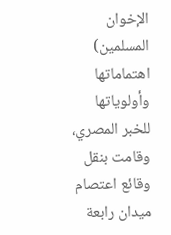الإخوان المسلمين) اهتماماتها وأولوياتها للخبر المصري، وقامت بنقل وقائع اعتصام ميدان رابعة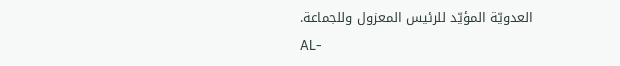العدويّة المؤيّد للرئيس المعزول وللجماعة.
AL-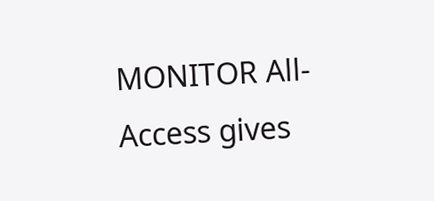MONITOR All-Access gives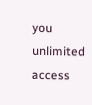you unlimited access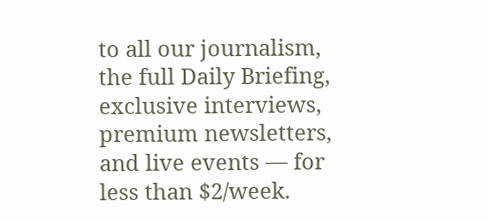to all our journalism, the full Daily Briefing, exclusive interviews, premium newsletters, and live events — for less than $2/week.